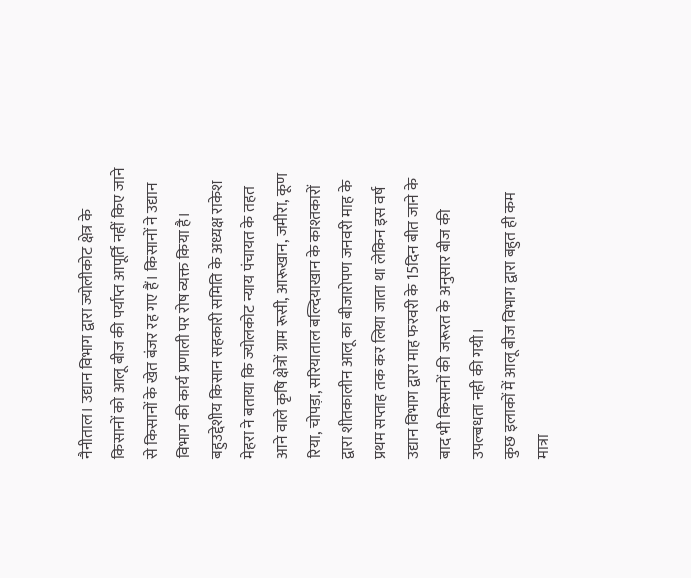नैनीताल। उद्यान विभाग द्वारा ज्योलीकोट क्षेत्र के किसानों को आलू बीज की पर्याप्त आपूर्ति नहीं किए जाने से किसानों के खेत बंजर रह गए हैं। किसानों ने उद्यान विभाग की कार्य प्रणाली पर रोष व्यक्त किया है। बहुउद्देशीय किसान सहकारी समिति के अध्यक्ष राकेश मेहरा ने बताया कि ज्योलकोट न्याय पंचायत के तहत आने वाले कृषि क्षेत्रों ग्राम रूसी, आरूखान, जमीरा, कूण रिया, चोपड़ा, सरियाताल बल्दियाखान के काश्तकारों द्वारा शीतकालीन आलू का बीजारोपण जनवरी माह के प्रथम सप्ताह तक कर लिया जाता था लेकिन इस वर्ष उद्यान विभाग द्वारा माह फरवरी के 15दिन बीत जाने के बाद भी किसानों की जरूरत के अनुसार बीज की उपल्बधता नही की गयी।
कुछ इलाकों में आलू बीज विभाग द्वारा बहुत ही कम मात्रा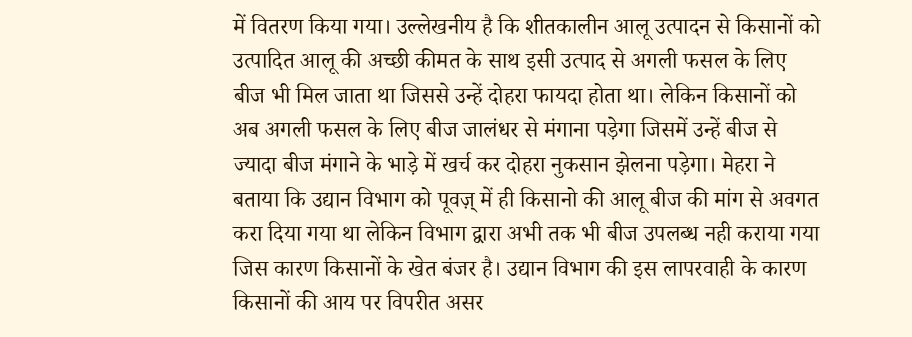में वितरण किया गया। उल्लेखनीय है कि शीतकालीन आलू उत्पादन से किसानों को उत्पादित आलू की अच्छी कीमत के साथ इसी उत्पाद से अगली फसल के लिए बीज भी मिल जाता था जिससे उन्हें दोहरा फायदा होता था। लेकिन किसानों को अब अगली फसल के लिए बीज जालंधर से मंगाना पड़ेगा जिसमें उन्हें बीज से ज्यादा बीज मंगाने के भाड़े में खर्च कर दोहरा नुकसान झेलना पड़ेगा। मेहरा ने बताया कि उद्यान विभाग को पूवज़् में ही किसानो की आलू बीज की मांग से अवगत करा दिया गया था लेकिन विभाग द्वारा अभी तक भी बीज उपलब्ध नही कराया गया जिस कारण किसानों के खेत बंजर है। उद्यान विभाग की इस लापरवाही के कारण किसानों की आय पर विपरीत असर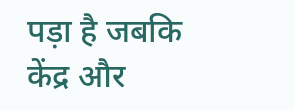पड़ा है जबकि केंद्र और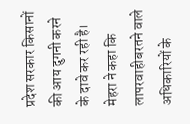प्रदेश सरकार किसानों की आय दुगनी करने के दावे कर रही है। मेहरा ने कहा कि लापरवाहीबरतने वाले अधिकारियों के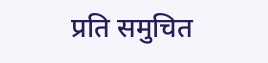प्रति समुचित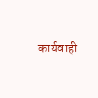कार्यवाही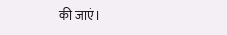की जाएं।